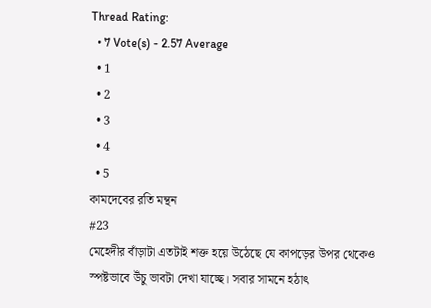Thread Rating:
  • 7 Vote(s) - 2.57 Average
  • 1
  • 2
  • 3
  • 4
  • 5
কামদেবের রতি মন্থন
#23
মেহেদীর বাঁড়াটা এতটাই শক্ত হয়ে উঠেছে যে কাপড়ের উপর থেকেও স্পষ্টভাবে উঁচু ভাবটা দেখা যাচ্ছে। সবার সামনে হঠাৎ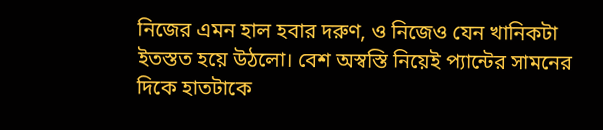নিজের এমন হাল হবার দরুণ, ও নিজেও যেন খানিকটা ইতস্তত হয়ে উঠলো। বেশ অস্বস্তি নিয়েই প্যান্টের সামনের দিকে হাতটাকে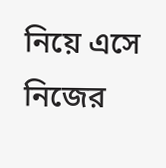নিয়ে এসে নিজের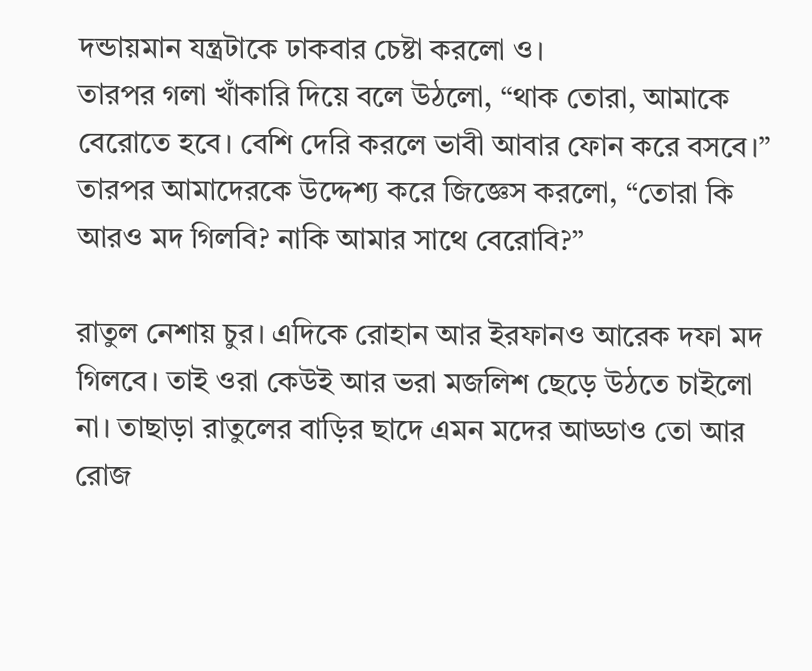দন্ডায়মান যন্ত্রটাকে ঢাকবার চেষ্টা করলো ও।
তারপর গলা খাঁকারি দিয়ে বলে উঠলো, “থাক তোরা, আমাকে বেরোতে হবে। বেশি দেরি করলে ভাবী আবার ফোন করে বসবে।” তারপর আমাদেরকে উদ্দেশ্য করে জিজ্ঞেস করলো, “তোরা কি আরও মদ গিলবি? নাকি আমার সাথে বেরোবি?”

রাতুল নেশায় চুর। এদিকে রোহান আর ইরফানও আরেক দফা মদ গিলবে। তাই ওরা কেউই আর ভরা মজলিশ ছেড়ে উঠতে চাইলো না। তাছাড়া রাতুলের বাড়ির ছাদে এমন মদের আড্ডাও তো আর রোজ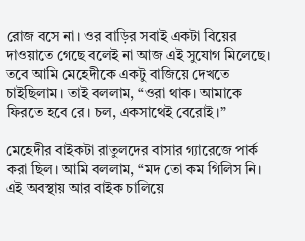রোজ বসে না। ওর বাড়ির সবাই একটা বিয়ের দাওয়াতে গেছে বলেই না আজ এই সুযোগ মিলেছে। তবে আমি মেহেদীকে একটু বাজিয়ে দেখতে চাইছিলাম। তাই বললাম, “ওরা থাক। আমাকে ফিরতে হবে রে। চল, একসাথেই বেরোই।”

মেহেদীর বাইকটা রাতুলদের বাসার গ্যারেজে পার্ক করা ছিল। আমি বললাম, “মদ তো কম গিলিস নি। এই অবস্থায় আর বাইক চালিয়ে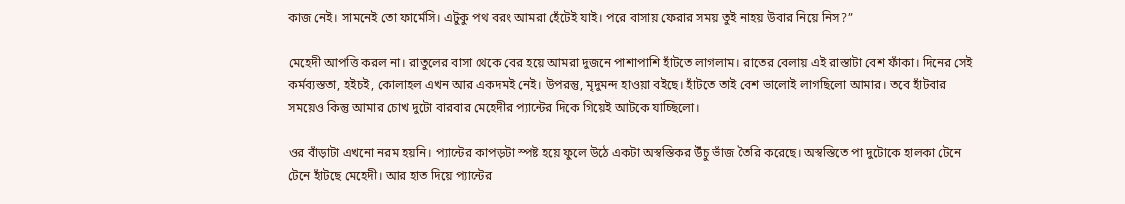কাজ নেই। সামনেই তো ফার্মেসি। এটুকু পথ বরং আমরা হেঁটেই যাই। পরে বাসায় ফেরার সময় তুই নাহয় উবার নিয়ে নিস?”

মেহেদী আপত্তি করল না। রাতুলের বাসা থেকে বের হয়ে আমরা দুজনে পাশাপাশি হাঁটতে লাগলাম। রাতের বেলায় এই রাস্তাটা বেশ ফাঁকা। দিনের সেই কর্মব্যস্ততা, হইচই, কোলাহল এখন আর একদমই নেই। উপরন্তু, মৃদুমন্দ হাওয়া বইছে। হাঁটতে তাই বেশ ভালোই লাগছিলো আমার। তবে হাঁটবার সময়েও কিন্তু আমার চোখ দুটো বারবার মেহেদীর প্যান্টের দিকে গিয়েই আটকে যাচ্ছিলো।

ওর বাঁড়াটা এখনো নরম হয়নি। প্যান্টের কাপড়টা স্পষ্ট হয়ে ফুলে উঠে একটা অস্বস্তিকর উঁচু ভাঁজ তৈরি করেছে। অস্বস্তিতে পা দুটোকে হালকা টেনে টেনে হাঁটছে মেহেদী। আর হাত দিয়ে প্যান্টের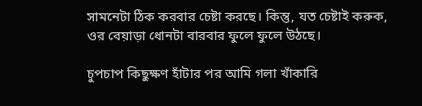সামনেটা ঠিক করবার চেষ্টা করছে। কিন্তু, যত চেষ্টাই করুক, ওর বেয়াড়া ধোনটা বারবার ফুলে ফুলে উঠছে।

চুপচাপ কিছুক্ষণ হাঁটার পর আমি গলা খাঁকারি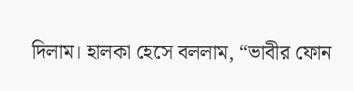দিলাম। হালকা হেসে বললাম, “ভাবীর ফোন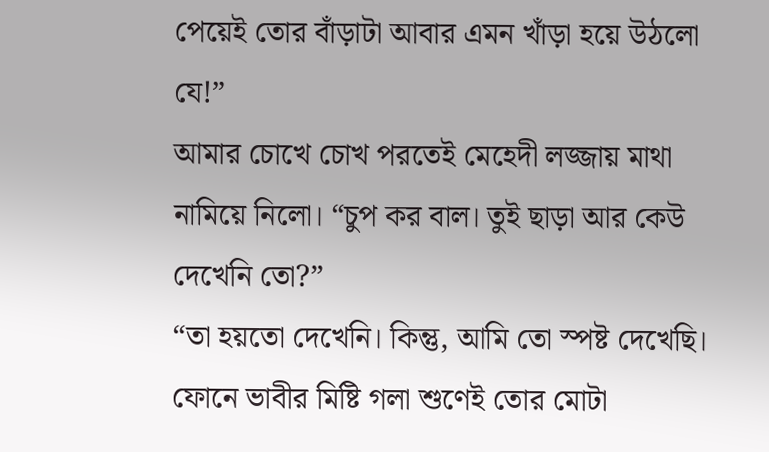পেয়েই তোর বাঁড়াটা আবার এমন খাঁড়া হয়ে উঠলো যে!”
আমার চোখে চোখ পরতেই মেহেদী লজ্জায় মাথা নামিয়ে নিলো। “চুপ কর বাল। তুই ছাড়া আর কেউ দেখেনি তো?”
“তা হয়তো দেখেনি। কিন্তু, আমি তো স্পষ্ট দেখেছি। ফোনে ভাবীর মিষ্টি গলা শুণেই তোর মোটা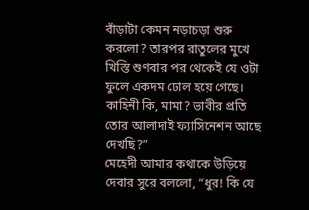বাঁড়াটা কেমন নড়াচড়া শুরু করলো? তারপর রাতুলের মুখে খিস্তি শুণবার পর থেকেই যে ওটা ফুলে একদম ঢোল হয়ে গেছে। কাহিনী কি, মামা? ভাবীর প্রতি তোর আলাদাই ফ্যাসিনেশন আছে দেখছি?”
মেহেদী আমার কথাকে উড়িয়ে দেবার সুরে বললো, “ধুর! কি যে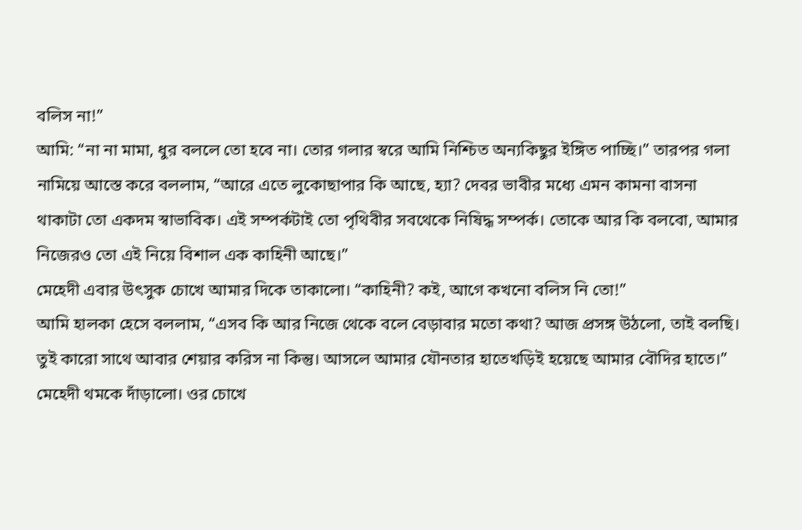বলিস না!”
আমি: “না না মামা, ধুর বললে তো হবে না। তোর গলার স্বরে আমি নিশ্চিত অন্যকিছুর ইঙ্গিত পাচ্ছি।” তারপর গলা নামিয়ে আস্তে করে বললাম, “আরে এতে লুকোছাপার কি আছে, হ্যা? দেবর ভাবীর মধ্যে এমন কামনা বাসনা থাকাটা তো একদম স্বাভাবিক। এই সম্পর্কটাই তো পৃথিবীর সবথেকে নিষিদ্ধ সম্পর্ক। তোকে আর কি বলবো, আমার নিজেরও তো এই নিয়ে বিশাল এক কাহিনী আছে।”
মেহেদী এবার উৎসুক চোখে আমার দিকে তাকালো। “কাহিনী? কই, আগে কখনো বলিস নি তো!”
আমি হালকা হেসে বললাম, “এসব কি আর নিজে থেকে বলে বেড়াবার মতো কথা? আজ প্রসঙ্গ উঠলো, তাই বলছি। তুই কারো সাথে আবার শেয়ার করিস না কিন্তু। আসলে আমার যৌনতার হাতেখড়িই হয়েছে আমার বৌদির হাতে।”
মেহেদী থমকে দাঁড়ালো। ওর চোখে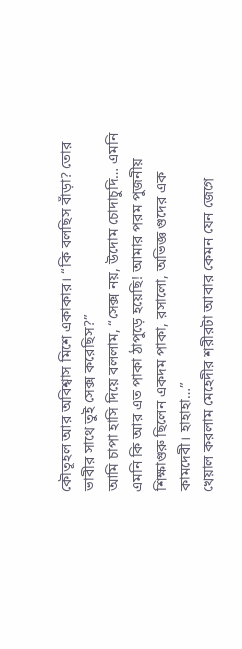কৌতূহল আর অবিশ্বাস মিশে একাকার। “কি বলছিস বাঁড়া? তোর ভাবীর সাথে তুই সেক্স করেছিস?”
আমি চাপা হাসি দিয়ে বললাম, “সেক্স নয়, উদোম চোদাচুদি… এমনি এমনি কি আর এত পাকা ঠাপুড়ে হয়েছি! আমার পরম পুজনীয় শিক্ষাগুরু ছিলেন একদম পাকা, রসালো, অভিজ্ঞ গুদের এক কামদেবী। হাহাহা…”
খেয়াল করলাম মেহেদীর শরীরটা আবার কেমন যেন জেগে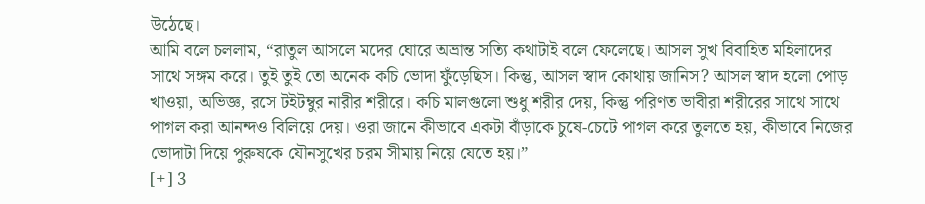উঠেছে।
আমি বলে চললাম, “রাতুল আসলে মদের ঘোরে অভ্রান্ত সত্যি কথাটাই বলে ফেলেছে। আসল সুখ বিবাহিত মহিলাদের সাথে সঙ্গম করে। তুই তুই তো অনেক কচি ভোদা ফুঁড়েছিস। কিন্তু, আসল স্বাদ কোথায় জানিস? আসল স্বাদ হলো পোড় খাওয়া, অভিজ্ঞ, রসে টইটম্বুর নারীর শরীরে। কচি মালগুলো শুধু শরীর দেয়, কিন্তু পরিণত ভাবীরা শরীরের সাথে সাথে পাগল করা আনন্দও বিলিয়ে দেয়। ওরা জানে কীভাবে একটা বাঁড়াকে চুষে-চেটে পাগল করে তুলতে হয়, কীভাবে নিজের ভোদাটা দিয়ে পুরুষকে যৌনসুখের চরম সীমায় নিয়ে যেতে হয়।”
[+] 3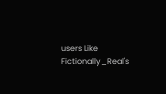users Like Fictionally_Real's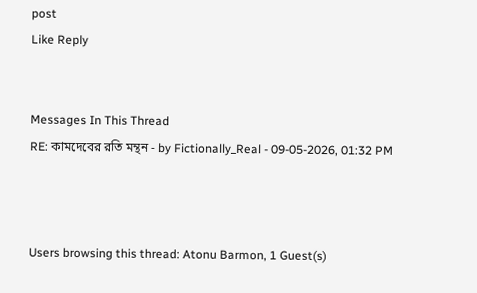post
Like Reply


Messages In This Thread
RE: কামদেবের রতি মন্থন - by Fictionally_Real - 09-05-2026, 01:32 PM



Users browsing this thread: Atonu Barmon, 1 Guest(s)